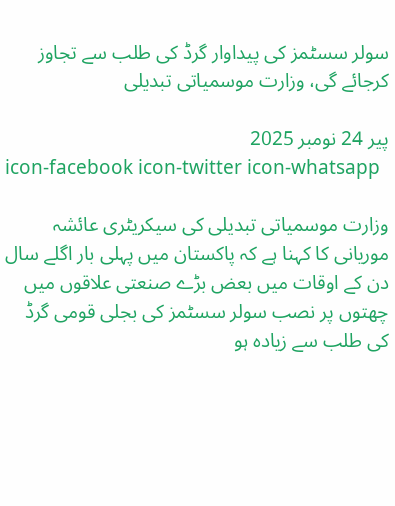سولر سسٹمز کی پیداوار گرڈ کی طلب سے تجاوز کرجائے گی، وزارت موسمیاتی تبدیلی

پیر 24 نومبر 2025
icon-facebook icon-twitter icon-whatsapp

وزارت موسمیاتی تبدیلی کی سیکریٹری عائشہ موریانی کا کہنا ہے کہ پاکستان میں پہلی بار اگلے سال دن کے اوقات میں بعض بڑے صنعتی علاقوں میں چھتوں پر نصب سولر سسٹمز کی بجلی قومی گرڈ کی طلب سے زیادہ ہو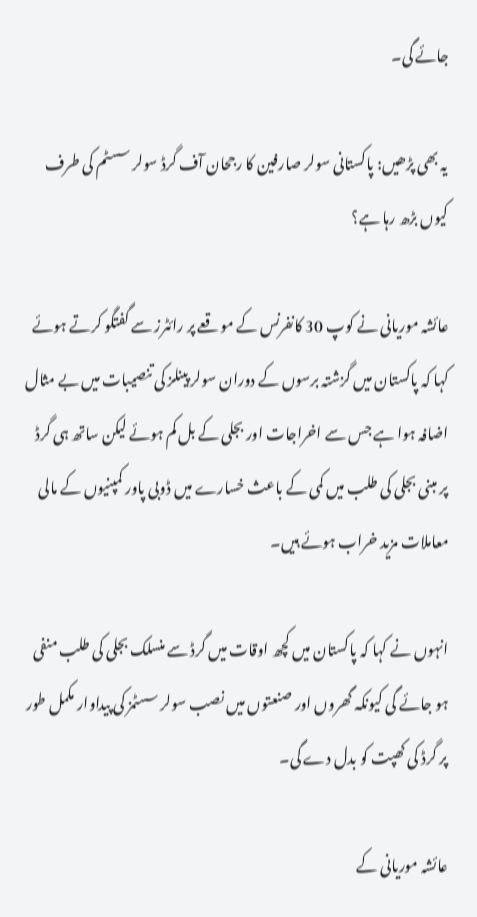جائے گی۔

یہ بھی پڑھیں: پاکستانی سولر صارفین کا رجحان آف گرڈ سولر سسٹم کی طرف کیوں بڑھ رہا ہے؟

عائشہ موریانی نے کوپ 30 کانفرنس کے موقعے پر رائٹرز سے گفتگو کرتے ہوئے کہا کہ پاکستان میں گزشتہ برسوں کے دوران سولر پینلز کی تنصیبات میں بے مثال اضافہ ہوا ہے جس سے اخراجات اور بجلی کے بل کم ہوئے لیکن ساتھ ہی گرڈ پر مبنی بجلی کی طلب میں کمی کے باعث خسارے میں ڈوبی پاور کمپنیوں کے مالی معاملات مزید خراب ہوئے ہیں۔

انہوں نے کہا کہ پاکستان میں کچھ اوقات میں گرڈ سے منسلک بجلی کی طلب منفی ہو جائے گی کیونکہ گھروں اور صنعتوں میں نصب سولر سسٹمز کی پیداوار مکمل طور پر گرڈ کی کھپت کو بدل دے گی۔

عائشہ موریانی کے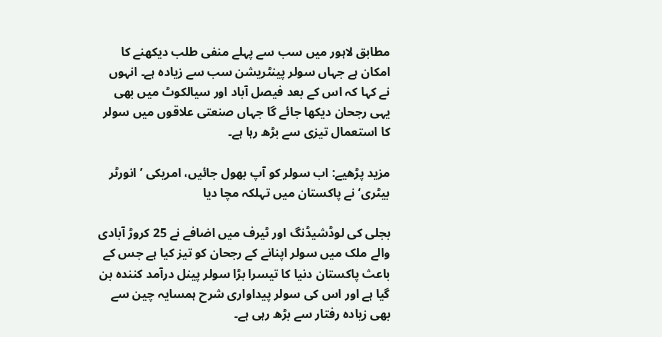مطابق لاہور میں سب سے پہلے منفی طلب دیکھنے کا امکان ہے جہاں سولر پینٹریشن سب سے زیادہ ہے۔ انہوں نے کہا کہ اس کے بعد فیصل آباد اور سیالکوٹ میں بھی یہی رجحان دیکھا جائے گا جہاں صنعتی علاقوں میں سولر کا استعمال تیزی سے بڑھ رہا ہے۔

مزید پڑھیے: اب سولر کو آپ بھول جائیں، امریکی ’انورٹر بیٹری‘ نے پاکستان میں تہلکہ مچا دیا

بجلی کی لوڈشیڈنگ اور ٹیرف میں اضافے نے 25 کروڑ آبادی والے ملک میں سولر اپنانے کے رجحان کو تیز کیا ہے جس کے باعث پاکستان دنیا کا تیسرا بڑا سولر پینل درآمد کنندہ بن گیا ہے اور اس کی سولر پیداواری شرح ہمسایہ چین سے بھی زیادہ رفتار سے بڑھ رہی ہے۔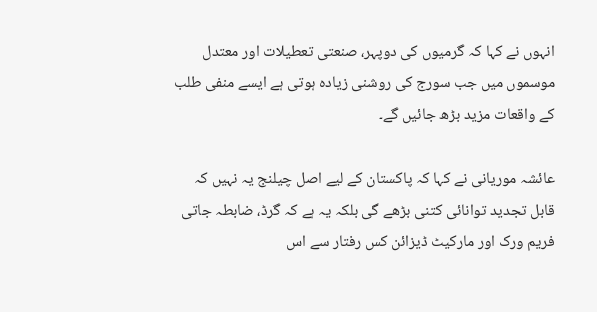انہوں نے کہا کہ گرمیوں کی دوپہر، صنعتی تعطیلات اور معتدل موسموں میں جب سورج کی روشنی زیادہ ہوتی ہے ایسے منفی طلب کے واقعات مزید بڑھ جائیں گے۔

عائشہ موریانی نے کہا کہ پاکستان کے لیے اصل چیلنج یہ نہیں کہ قابل تجدید توانائی کتنی بڑھے گی بلکہ یہ ہے کہ گرڈ، ضابطہ جاتی فریم ورک اور مارکیٹ ڈیزائن کس رفتار سے اس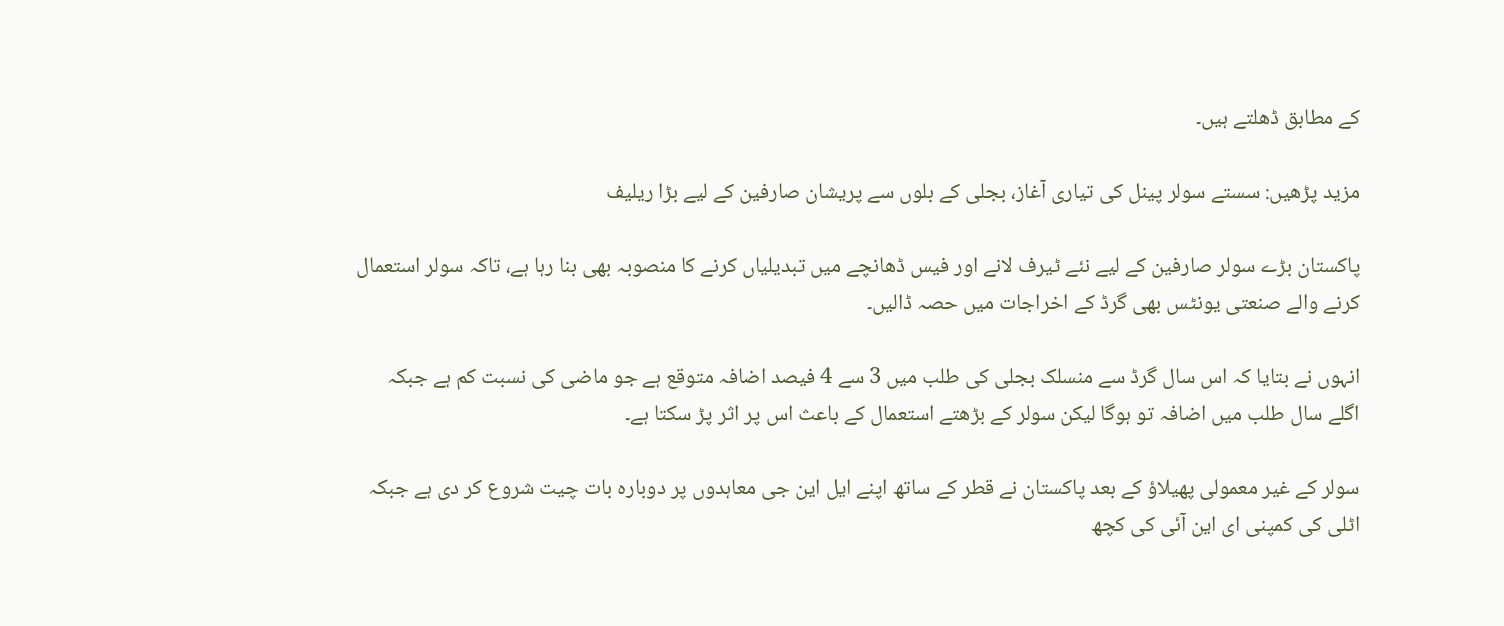کے مطابق ڈھلتے ہیں۔

مزید پڑھیں: سستے سولر پینل کی تیاری آغاز، بجلی کے بلوں سے پریشان صارفین کے لیے بڑا ریلیف

پاکستان بڑے سولر صارفین کے لیے نئے ٹیرف لانے اور فیس ڈھانچے میں تبدیلیاں کرنے کا منصوبہ بھی بنا رہا ہے، تاکہ سولر استعمال کرنے والے صنعتی یونٹس بھی گرڈ کے اخراجات میں حصہ ڈالیں۔

انہوں نے بتایا کہ اس سال گرڈ سے منسلک بجلی کی طلب میں 3 سے 4 فیصد اضافہ متوقع ہے جو ماضی کی نسبت کم ہے جبکہ اگلے سال طلب میں اضافہ تو ہوگا لیکن سولر کے بڑھتے استعمال کے باعث اس پر اثر پڑ سکتا ہے۔

سولر کے غیر معمولی پھیلاؤ کے بعد پاکستان نے قطر کے ساتھ اپنے ایل این جی معاہدوں پر دوبارہ بات چیت شروع کر دی ہے جبکہ اٹلی کی کمپنی ای این آئی کی کچھ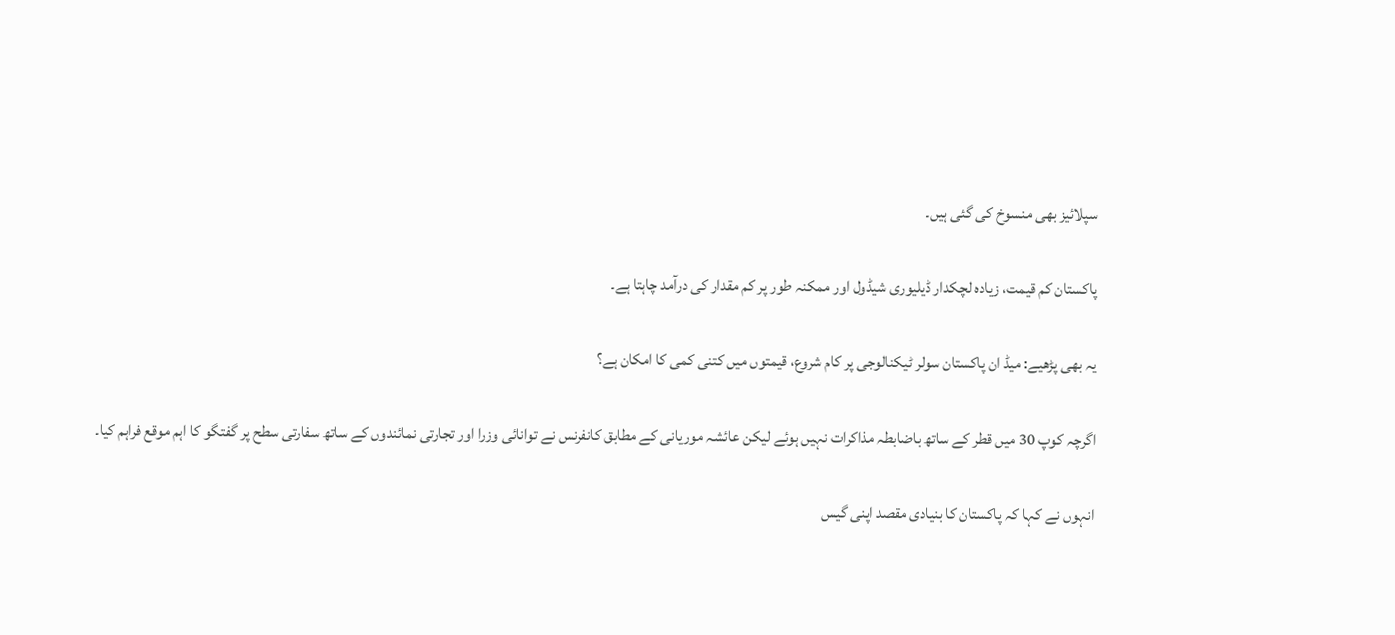سپلائیز بھی منسوخ کی گئی ہیں۔

پاکستان کم قیمت، زیادہ لچکدار ڈیلیوری شیڈول اور ممکنہ طور پر کم مقدار کی درآمد چاہتا ہے۔

یہ بھی پڑھیے: میڈ ان پاکستان سولر ٹیکنالوجی پر کام شروع، قیمتوں میں کتنی کمی کا امکان ہے؟

اگرچہ کوپ 30 میں قطر کے ساتھ باضابطہ مذاکرات نہیں ہوئے لیکن عائشہ موریانی کے مطابق کانفرنس نے توانائی وزرا اور تجارتی نمائندوں کے ساتھ سفارتی سطح پر گفتگو کا اہم موقع فراہم کیا۔

انہوں نے کہا کہ پاکستان کا بنیادی مقصد اپنی گیس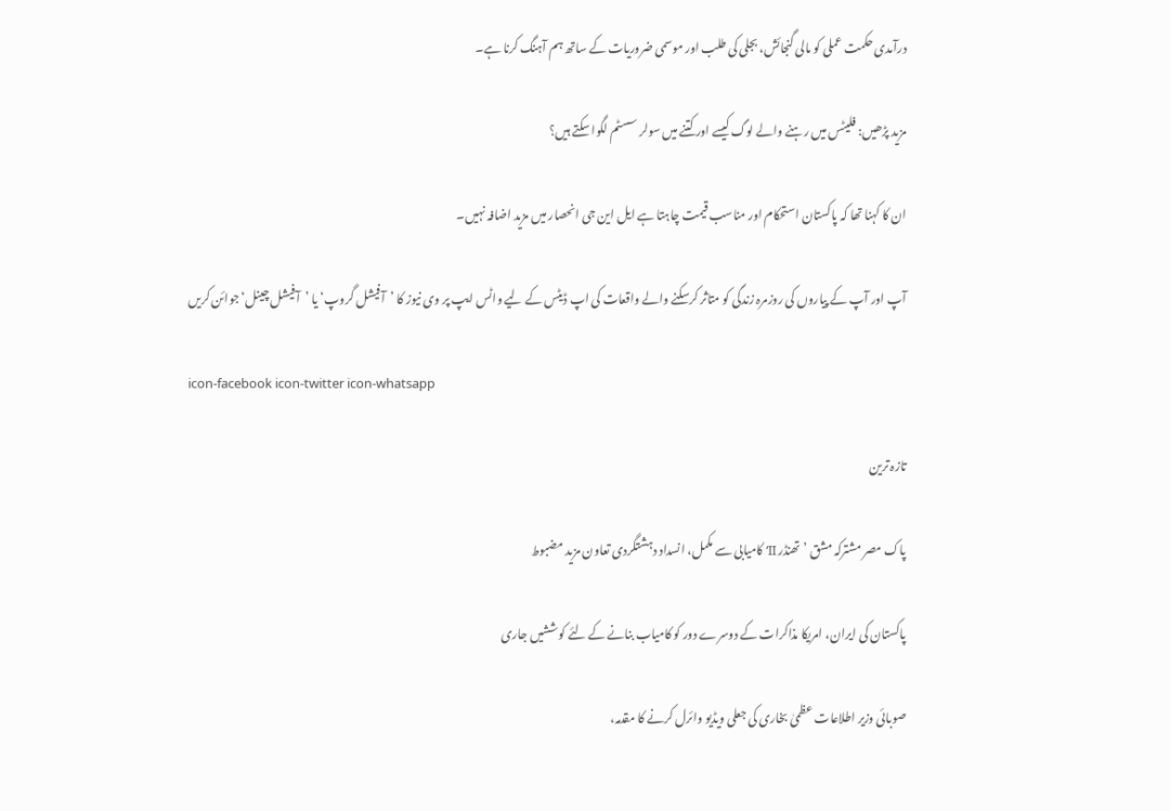درآمدی حکمت عملی کو مالی گنجائش، بجلی کی طلب اور موسمی ضروریات کے ساتھ ہم آہنگ کرنا ہے۔

مزید پڑھیں: فلیٹس میں رہنے والے لوگ کیسے اور کتنے میں سولر سسٹم لگوا سکتے ہیں؟

ان کا کہنا تھا کہ پاکستان استحکام اور مناسب قیمت چاہتا ہے ایل این جی انحصار میں مزید اضافہ نہیں۔

آپ اور آپ کے پیاروں کی روزمرہ زندگی کو متاثر کرسکنے والے واقعات کی اپ ڈیٹس کے لیے واٹس ایپ پر وی نیوز کا ’آفیشل گروپ‘ یا ’آفیشل چینل‘ جوائن کریں

icon-facebook icon-twitter icon-whatsapp

تازہ ترین

پاک مصر مشترکہ مشق ’تھنڈر II‘ کامیابی سے مکمل، انسداد دہشتگردی تعاون مزید مضبوط

پاکستان کی ایران، امریکا مذاکرات کے دوسرے دور کو کامیاب بنانے کے لئے کوششیں جاری

صوبائی وزیر اطلاعات عظمیٰ بخاری کی جعلی ویڈیو وائرل کرنے کا مقدمہ،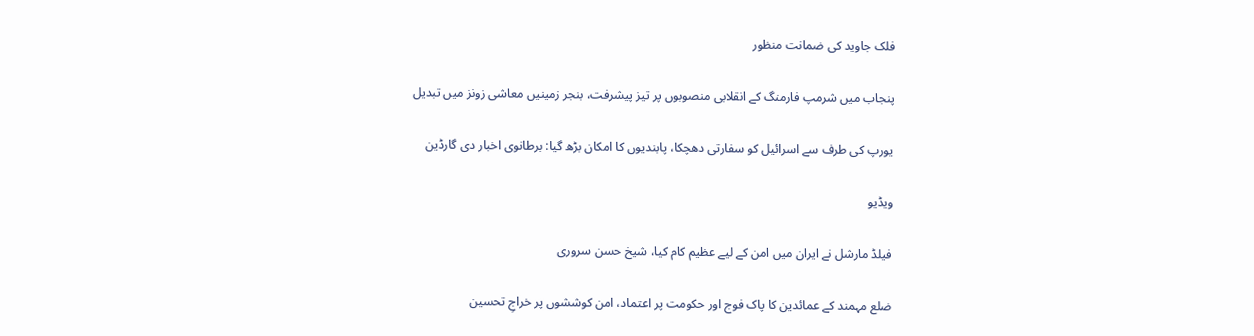فلک جاوید کی ضمانت منظور

پنجاب میں شرمپ فارمنگ کے انقلابی منصوبوں پر تیز پیشرفت، بنجر زمینیں معاشی زونز میں تبدیل

یورپ کی طرف سے اسرائیل کو سفارتی دھچکا، پابندیوں کا امکان بڑھ گیا: برطانوی اخبار دی گارڈین

ویڈیو

فیلڈ مارشل نے ایران میں امن کے لیے عظیم کام کیا، شیخ حسن سروری

ضلع مہمند کے عمائدین کا پاک فوج اور حکومت پر اعتماد، امن کوششوں پر خراجِ تحسین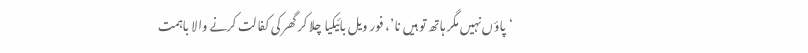‘پاؤں نہیں مگر ہاتھ تو ہیں نا’، فور ویل بائیکیا چلا کر گھر کی کفالت کرنے والا باہمت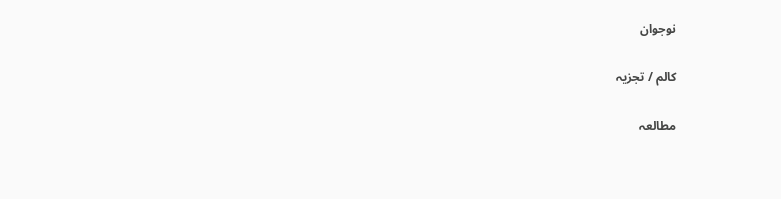نوجوان

کالم / تجزیہ

مطالعہ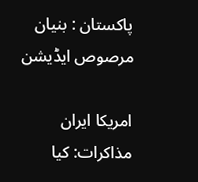پاکستان : بنیان مرصوص ایڈیشن

امریکا ایران مذاکرات: کیا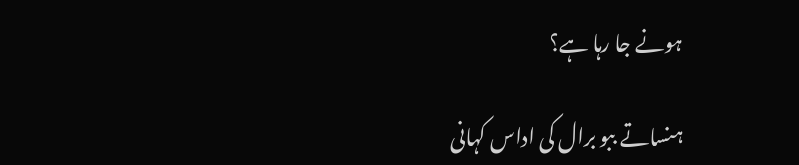ہونے جا رہا ہے؟

ہنساتے ببو برال کی اداس کہانی